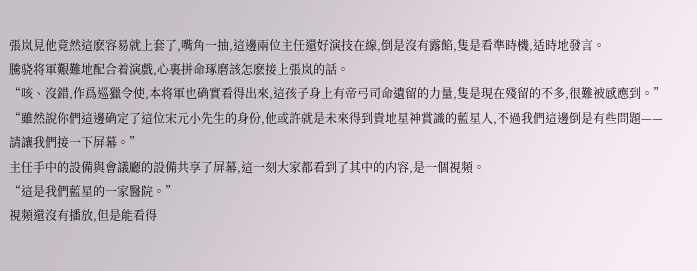張岚見他竟然這麽容易就上套了,嘴角一抽,這邊兩位主任還好演技在線,倒是沒有露餡,隻是看準時機,适時地發言。
騰骁将軍艱難地配合着演戲,心裏拼命琢磨該怎麽接上張岚的話。
“咳、沒錯,作爲巡獵令使,本将軍也确實看得出來,這孩子身上有帝弓司命遺留的力量,隻是現在殘留的不多,很難被感應到。”
“雖然說你們這邊确定了這位宋元小先生的身份,他或許就是未來得到貴地星神賞識的藍星人,不過我們這邊倒是有些問題——請讓我們接一下屏幕。”
主任手中的設備與會議廳的設備共享了屏幕,這一刻大家都看到了其中的内容,是一個視頻。
“這是我們藍星的一家醫院。”
視頻還沒有播放,但是能看得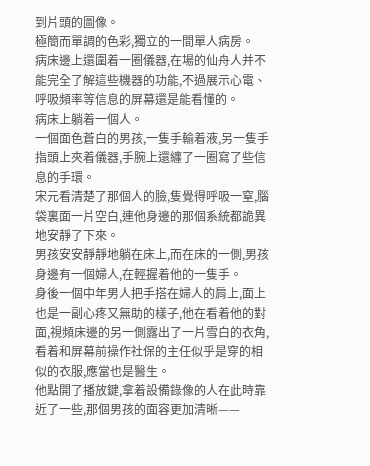到片頭的圖像。
極簡而單調的色彩,獨立的一間單人病房。
病床邊上還圍着一圈儀器,在場的仙舟人并不能完全了解這些機器的功能,不過展示心電、呼吸頻率等信息的屏幕還是能看懂的。
病床上躺着一個人。
一個面色蒼白的男孩,一隻手輸着液,另一隻手指頭上夾着儀器,手腕上還纏了一圈寫了些信息的手環。
宋元看清楚了那個人的臉,隻覺得呼吸一窒,腦袋裏面一片空白,連他身邊的那個系統都詭異地安靜了下來。
男孩安安靜靜地躺在床上,而在床的一側,男孩身邊有一個婦人,在輕握着他的一隻手。
身後一個中年男人把手搭在婦人的肩上,面上也是一副心疼又無助的樣子,他在看着他的對面,視頻床邊的另一側露出了一片雪白的衣角,看着和屏幕前操作社保的主任似乎是穿的相似的衣服,應當也是醫生。
他點開了播放鍵,拿着設備錄像的人在此時靠近了一些,那個男孩的面容更加清晰——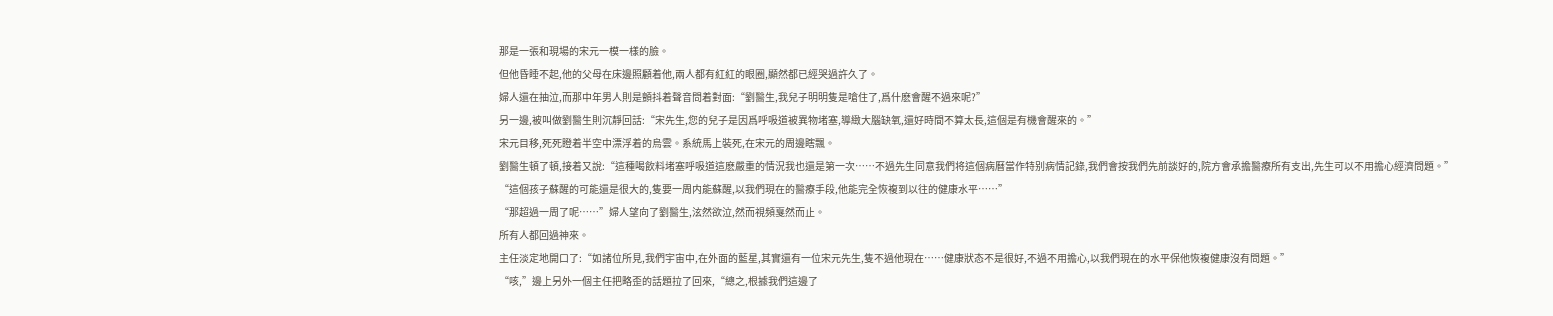那是一張和現場的宋元一模一樣的臉。
但他昏睡不起,他的父母在床邊照顧着他,兩人都有紅紅的眼圈,顯然都已經哭過許久了。
婦人還在抽泣,而那中年男人則是顫抖着聲音問着對面:“劉醫生,我兒子明明隻是嗆住了,爲什麽會醒不過來呢?”
另一邊,被叫做劉醫生則沉靜回話:“宋先生,您的兒子是因爲呼吸道被異物堵塞,導緻大腦缺氧,還好時間不算太長,這個是有機會醒來的。”
宋元目移,死死瞪着半空中漂浮着的烏雲。系統馬上裝死,在宋元的周邊瞎飄。
劉醫生頓了頓,接着又說:“這種喝飲料堵塞呼吸道這麽嚴重的情況我也還是第一次……不過先生同意我們将這個病曆當作特别病情記錄,我們會按我們先前談好的,院方會承擔醫療所有支出,先生可以不用擔心經濟問題。”
“這個孩子蘇醒的可能還是很大的,隻要一周内能蘇醒,以我們現在的醫療手段,他能完全恢複到以往的健康水平……”
“那超過一周了呢……”婦人望向了劉醫生,泫然欲泣,然而視頻戛然而止。
所有人都回過神來。
主任淡定地開口了:“如諸位所見,我們宇宙中,在外面的藍星,其實還有一位宋元先生,隻不過他現在……健康狀态不是很好,不過不用擔心,以我們現在的水平保他恢複健康沒有問題。”
“咳,”邊上另外一個主任把略歪的話題拉了回來,“總之,根據我們這邊了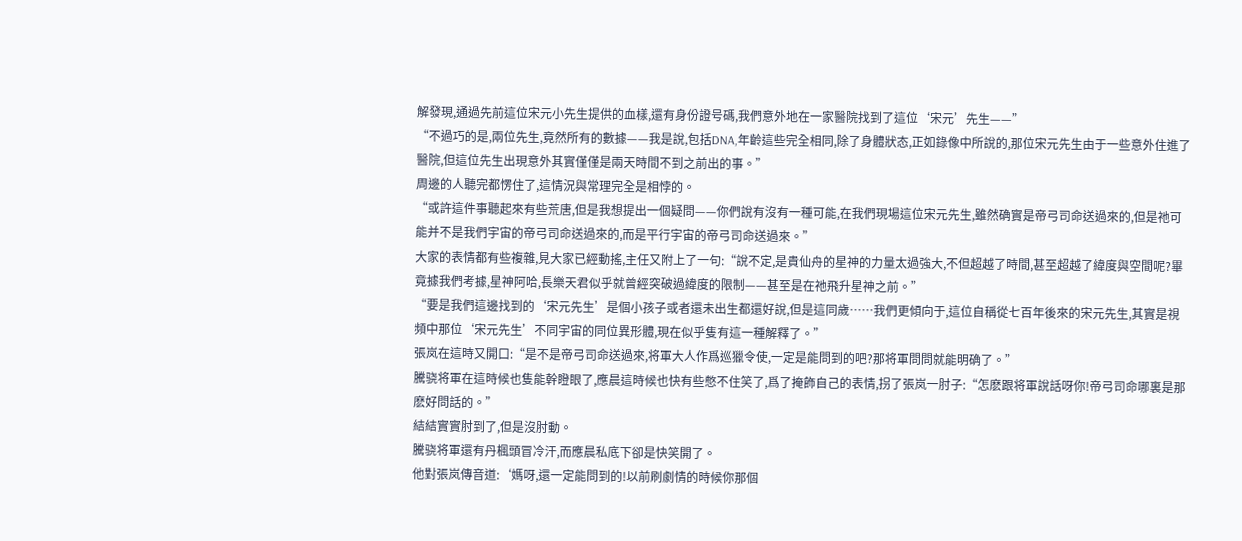解發現,通過先前這位宋元小先生提供的血樣,還有身份證号碼,我們意外地在一家醫院找到了這位‘宋元’先生——”
“不過巧的是,兩位先生,竟然所有的數據——我是說,包括DNA,年齡這些完全相同,除了身體狀态,正如錄像中所說的,那位宋元先生由于一些意外住進了醫院,但這位先生出現意外其實僅僅是兩天時間不到之前出的事。”
周邊的人聽完都愣住了,這情況與常理完全是相悖的。
“或許這件事聽起來有些荒唐,但是我想提出一個疑問——你們說有沒有一種可能,在我們現場這位宋元先生,雖然确實是帝弓司命送過來的,但是祂可能并不是我們宇宙的帝弓司命送過來的,而是平行宇宙的帝弓司命送過來。”
大家的表情都有些複雜,見大家已經動搖,主任又附上了一句:“說不定,是貴仙舟的星神的力量太過強大,不但超越了時間,甚至超越了緯度與空間呢?畢竟據我們考據,星神阿哈,長樂天君似乎就曾經突破過緯度的限制——甚至是在祂飛升星神之前。”
“要是我們這邊找到的‘宋元先生’是個小孩子或者還未出生都還好說,但是這同歲……我們更傾向于,這位自稱從七百年後來的宋元先生,其實是視頻中那位‘宋元先生’不同宇宙的同位異形體,現在似乎隻有這一種解釋了。”
張岚在這時又開口:“是不是帝弓司命送過來,将軍大人作爲巡獵令使,一定是能問到的吧?那将軍問問就能明确了。”
騰骁将軍在這時候也隻能幹瞪眼了,應晨這時候也快有些憋不住笑了,爲了掩飾自己的表情,拐了張岚一肘子:“怎麽跟将軍說話呀你!帝弓司命哪裏是那麽好問話的。”
結結實實肘到了,但是沒肘動。
騰骁将軍還有丹楓頭冒冷汗,而應晨私底下卻是快笑開了。
他對張岚傳音道:‘媽呀,還一定能問到的!以前刷劇情的時候你那個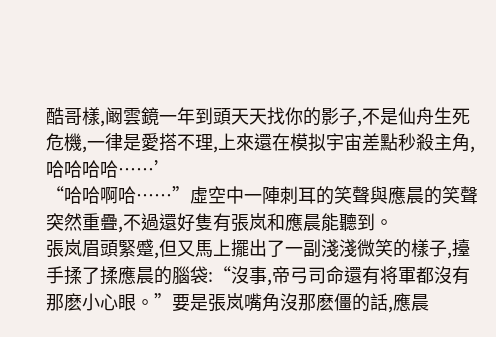酷哥樣,阚雲鏡一年到頭天天找你的影子,不是仙舟生死危機,一律是愛搭不理,上來還在模拟宇宙差點秒殺主角,哈哈哈哈……’
“哈哈啊哈……”虛空中一陣刺耳的笑聲與應晨的笑聲突然重疊,不過還好隻有張岚和應晨能聽到。
張岚眉頭緊蹙,但又馬上擺出了一副淺淺微笑的樣子,擡手揉了揉應晨的腦袋:“沒事,帝弓司命還有将軍都沒有那麽小心眼。”要是張岚嘴角沒那麽僵的話,應晨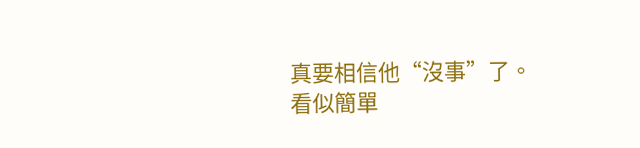真要相信他“沒事”了。
看似簡單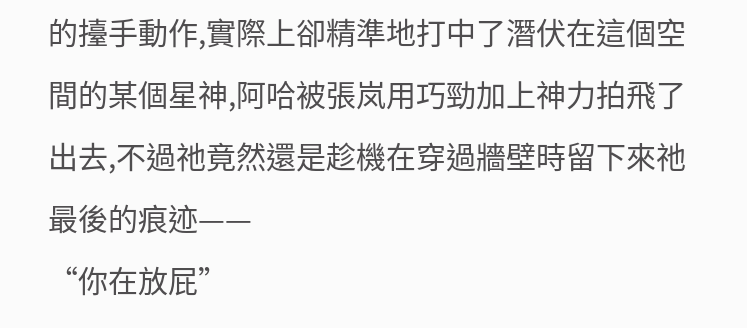的擡手動作,實際上卻精準地打中了潛伏在這個空間的某個星神,阿哈被張岚用巧勁加上神力拍飛了出去,不過祂竟然還是趁機在穿過牆壁時留下來祂最後的痕迹——
“你在放屁”